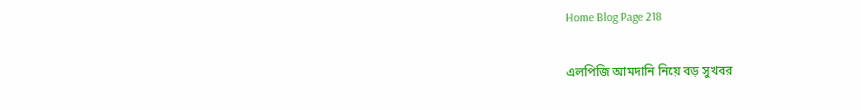Home Blog Page 218

এলপিজি আমদানি নিয়ে বড় সুখবর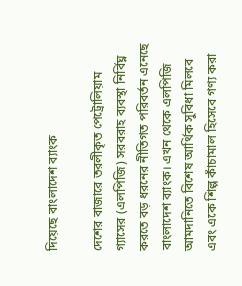দিয়েছে বাংলাদেশ ব্যাংক

দেশের বাজারে তরলীকৃত পেট্রোলিয়াম গ্যাসের (এলপিজি) সরবরাহ ব্যবস্থা নির্বিঘ্ন করতে বড় ধরনের নীতিগত পরিবর্তন এনেছে বাংলাদেশ ব্যাংক। এখন থেকে এলপিজি আমদানিতে বিশেষ আর্থিক সুবিধা মিলবে এবং একে শিল্প কাঁচামাল হিসেবে গণ্য করা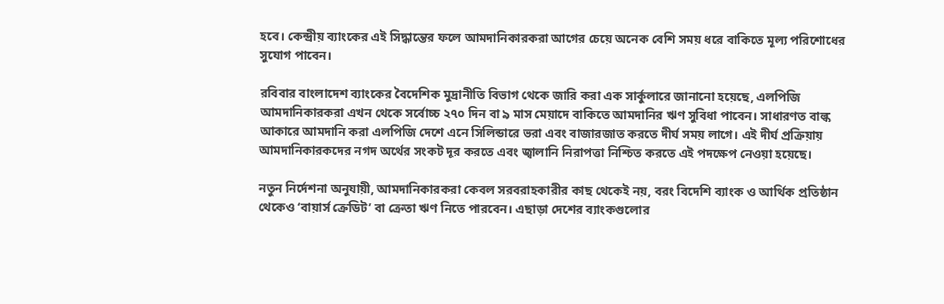হবে। কেন্দ্রীয় ব্যাংকের এই সিদ্ধান্তের ফলে আমদানিকারকরা আগের চেয়ে অনেক বেশি সময় ধরে বাকিতে মূল্য পরিশোধের সুযোগ পাবেন।

রবিবার বাংলাদেশ ব্যাংকের বৈদেশিক মুদ্রানীতি বিভাগ থেকে জারি করা এক সার্কুলারে জানানো হয়েছে, এলপিজি আমদানিকারকরা এখন থেকে সর্বোচ্চ ২৭০ দিন বা ৯ মাস মেয়াদে বাকিতে আমদানির ঋণ সুবিধা পাবেন। সাধারণত বাল্ক আকারে আমদানি করা এলপিজি দেশে এনে সিলিন্ডারে ভরা এবং বাজারজাত করতে দীর্ঘ সময় লাগে। এই দীর্ঘ প্রক্রিয়ায় আমদানিকারকদের নগদ অর্থের সংকট দূর করতে এবং জ্বালানি নিরাপত্তা নিশ্চিত করতে এই পদক্ষেপ নেওয়া হয়েছে।

নতুন নির্দেশনা অনুযায়ী, আমদানিকারকরা কেবল সরবরাহকারীর কাছ থেকেই নয়, বরং বিদেশি ব্যাংক ও আর্থিক প্রতিষ্ঠান থেকেও ‘বায়ার্স ক্রেডিট’ বা ক্রেতা ঋণ নিতে পারবেন। এছাড়া দেশের ব্যাংকগুলোর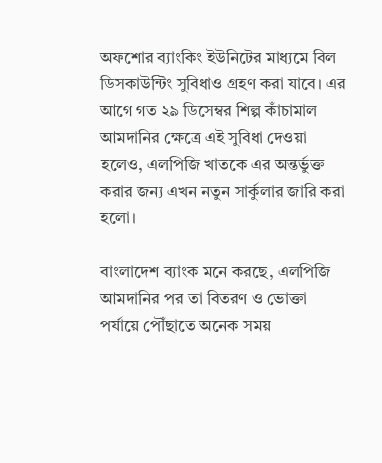অফশোর ব্যাংকিং ইউনিটের মাধ্যমে বিল ডিসকাউন্টিং সুবিধাও গ্রহণ করা যাবে। এর আগে গত ২৯ ডিসেম্বর শিল্প কাঁচামাল আমদানির ক্ষেত্রে এই সুবিধা দেওয়া হলেও, এলপিজি খাতকে এর অন্তর্ভুক্ত করার জন্য এখন নতুন সার্কুলার জারি করা হলো।

বাংলাদেশ ব্যাংক মনে করছে, এলপিজি আমদানির পর তা বিতরণ ও ভোক্তা পর্যায়ে পৌঁছাতে অনেক সময়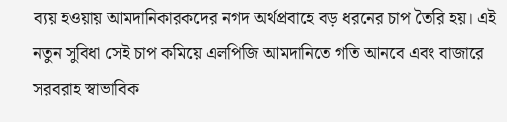ব্যয় হওয়ায় আমদানিকারকদের নগদ অর্থপ্রবাহে বড় ধরনের চাপ তৈরি হয়। এই নতুন সুবিধা সেই চাপ কমিয়ে এলপিজি আমদানিতে গতি আনবে এবং বাজারে সরবরাহ স্বাভাবিক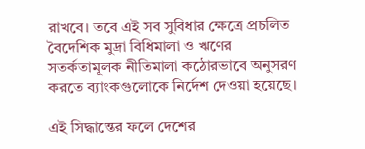রাখবে। তবে এই সব সুবিধার ক্ষেত্রে প্রচলিত বৈদেশিক মুদ্রা বিধিমালা ও ঋণের সতর্কতামূলক নীতিমালা কঠোরভাবে অনুসরণ করতে ব্যাংকগুলোকে নির্দেশ দেওয়া হয়েছে।

এই সিদ্ধান্তের ফলে দেশের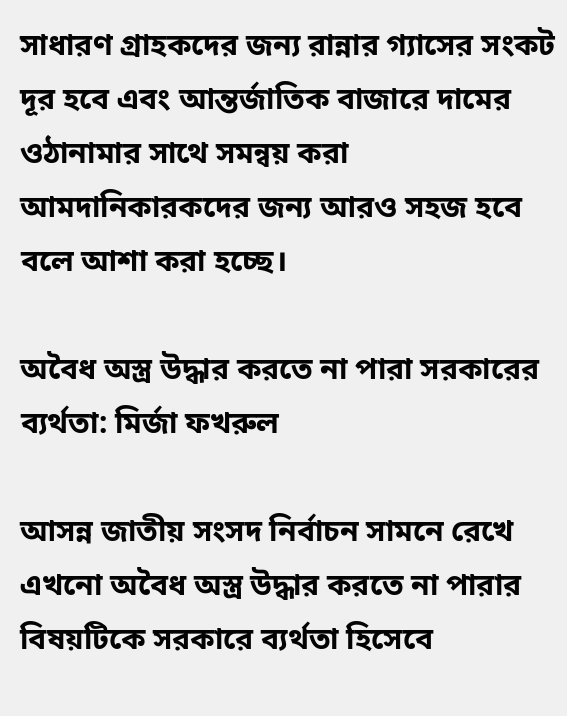সাধারণ গ্রাহকদের জন্য রান্নার গ্যাসের সংকট দূর হবে এবং আন্তর্জাতিক বাজারে দামের ওঠানামার সাথে সমন্বয় করা আমদানিকারকদের জন্য আরও সহজ হবে বলে আশা করা হচ্ছে।

অবৈধ অস্ত্র উদ্ধার করতে না পারা সরকারের ব্যর্থতা: মির্জা ফখরুল

আসন্ন জাতীয় সংসদ নির্বাচন সামনে রেখে এখনো অবৈধ অস্ত্র উদ্ধার করতে না পারার বিষয়টিকে সরকারে ব্যর্থতা হিসেবে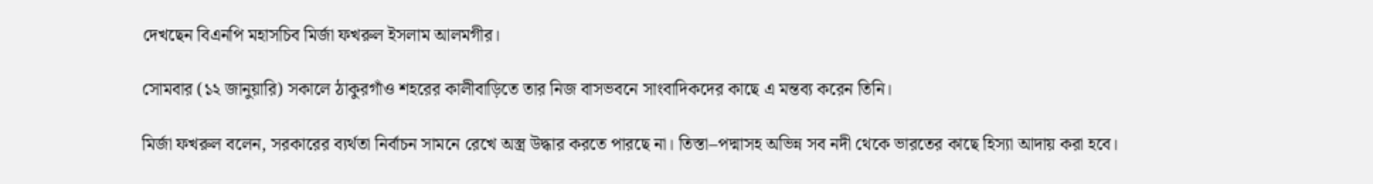দেখছেন বিএনপি মহাসচিব মির্জা ফখরুল ইসলাম আলমগীর।

সোমবার (১২ জানুয়ারি) সকালে ঠাকুরগাঁও শহরের কালীবাড়িতে তার নিজ বাসভবনে সাংবাদিকদের কাছে এ মন্তব্য করেন তিনি।

মির্জা ফখরুল বলেন, সরকারের ব্যর্থতা নির্বাচন সামনে রেখে অস্ত্র উদ্ধার করতে পারছে না। তিস্তা–পদ্মাসহ অভিন্ন সব নদী থেকে ভারতের কাছে হিস্যা আদায় করা হবে।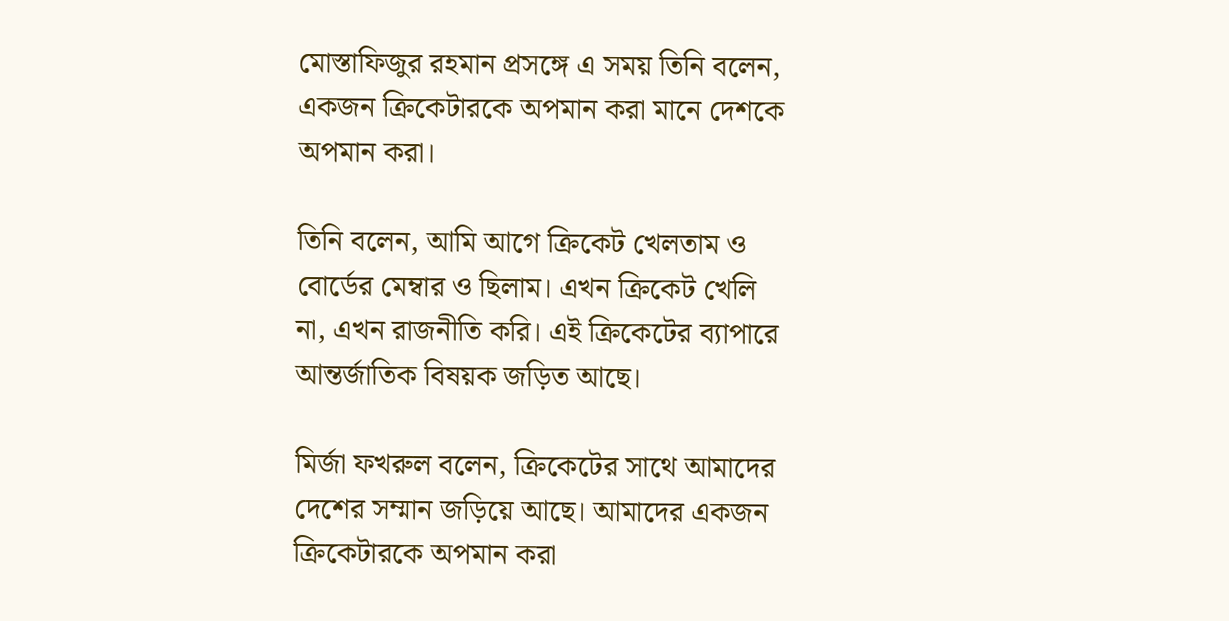মোস্তাফিজুর রহমান প্রসঙ্গে এ সময় তিনি বলেন, একজন ক্রিকেটারকে অপমান করা মানে দেশকে অপমান করা।

তিনি বলেন, আমি আগে ক্রিকেট খেলতাম ও বোর্ডের মেম্বার ও ছিলাম। এখন ক্রিকেট খেলি না, এখন রাজনীতি করি। এই ক্রিকেটের ব্যাপারে আন্তর্জাতিক বিষয়ক জড়িত আছে।

মির্জা ফখরুল বলেন, ক্রিকেটের সাথে আমাদের দেশের সম্মান জড়িয়ে আছে। আমাদের একজন ক্রিকেটারকে অপমান করা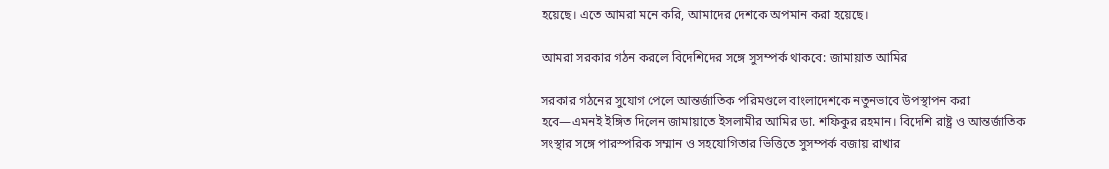হয়েছে। এতে আমরা মনে করি, আমাদের দেশকে অপমান করা হয়েছে।

আমরা সরকার গঠন করলে বিদেশিদের সঙ্গে সুসম্পর্ক থাকবে: জামায়াত আমির

সরকার গঠনের সুযোগ পেলে আন্তর্জাতিক পরিমণ্ডলে বাংলাদেশকে নতুনভাবে উপস্থাপন করা হবে—এমনই ইঙ্গিত দিলেন জামায়াতে ইসলামীর আমির ডা. শফিকুর রহমান। বিদেশি রাষ্ট্র ও আন্তর্জাতিক সংস্থার সঙ্গে পারস্পরিক সম্মান ও সহযোগিতার ভিত্তিতে সুসম্পর্ক বজায় রাখার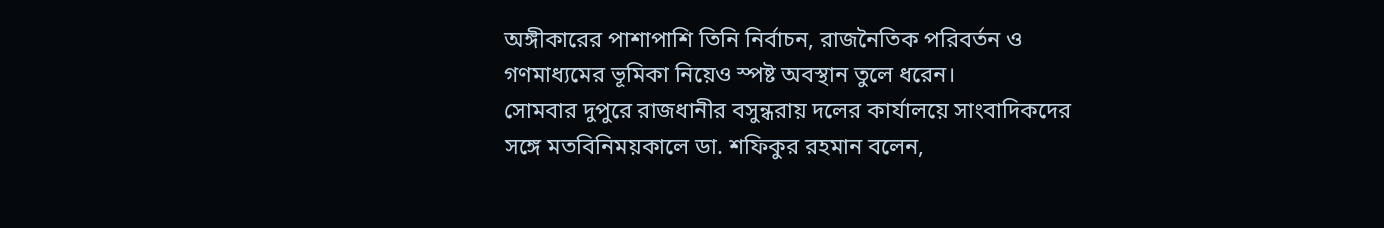অঙ্গীকারের পাশাপাশি তিনি নির্বাচন, রাজনৈতিক পরিবর্তন ও গণমাধ্যমের ভূমিকা নিয়েও স্পষ্ট অবস্থান তুলে ধরেন।
সোমবার দুপুরে রাজধানীর বসুন্ধরায় দলের কার্যালয়ে সাংবাদিকদের সঙ্গে মতবিনিময়কালে ডা. শফিকুর রহমান বলেন,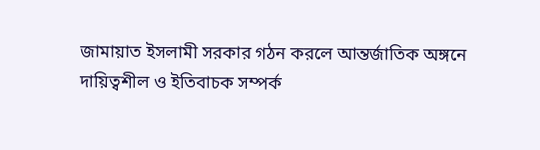জামায়াত ইসলামী সরকার গঠন করলে আন্তর্জাতিক অঙ্গনে দায়িত্বশীল ও ইতিবাচক সম্পর্ক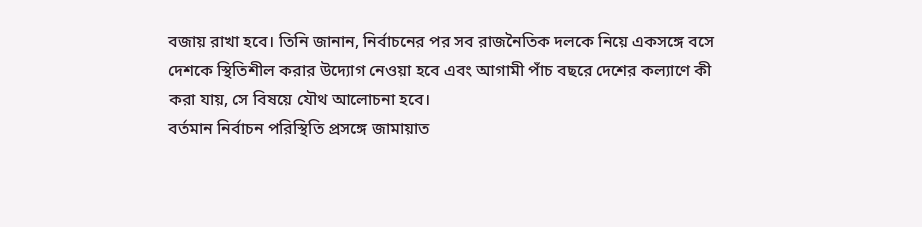বজায় রাখা হবে। তিনি জানান, নির্বাচনের পর সব রাজনৈতিক দলকে নিয়ে একসঙ্গে বসে দেশকে স্থিতিশীল করার উদ্যোগ নেওয়া হবে এবং আগামী পাঁচ বছরে দেশের কল্যাণে কী করা যায়, সে বিষয়ে যৌথ আলোচনা হবে।
বর্তমান নির্বাচন পরিস্থিতি প্রসঙ্গে জামায়াত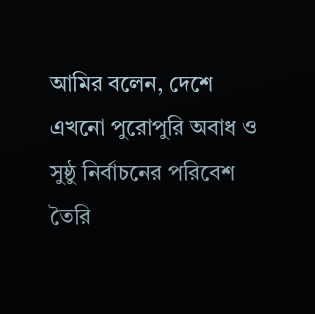আমির বলেন, দেশে এখনো পুরোপুরি অবাধ ও সুষ্ঠু নির্বাচনের পরিবেশ তৈরি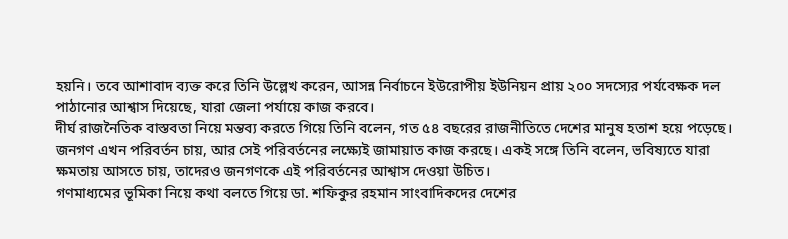হয়নি। তবে আশাবাদ ব্যক্ত করে তিনি উল্লেখ করেন, আসন্ন নির্বাচনে ইউরোপীয় ইউনিয়ন প্রায় ২০০ সদস্যের পর্যবেক্ষক দল পাঠানোর আশ্বাস দিয়েছে, যারা জেলা পর্যায়ে কাজ করবে।
দীর্ঘ রাজনৈতিক বাস্তবতা নিয়ে মন্তব্য করতে গিয়ে তিনি বলেন, গত ৫৪ বছরের রাজনীতিতে দেশের মানুষ হতাশ হয়ে পড়েছে। জনগণ এখন পরিবর্তন চায়, আর সেই পরিবর্তনের লক্ষ্যেই জামায়াত কাজ করছে। একই সঙ্গে তিনি বলেন, ভবিষ্যতে যারা ক্ষমতায় আসতে চায়, তাদেরও জনগণকে এই পরিবর্তনের আশ্বাস দেওয়া উচিত।
গণমাধ্যমের ভূমিকা নিয়ে কথা বলতে গিয়ে ডা. শফিকুর রহমান সাংবাদিকদের দেশের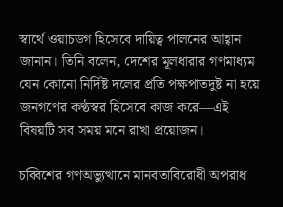স্বার্থে ওয়াচডগ হিসেবে দায়িত্ব পালনের আহ্বান জানান। তিনি বলেন, দেশের মূলধারার গণমাধ্যম যেন কোনো নির্দিষ্ট দলের প্রতি পক্ষপাতদুষ্ট না হয়ে জনগণের কণ্ঠস্বর হিসেবে কাজ করে—এই বিষয়টি সব সময় মনে রাখা প্রয়োজন।

চব্বিশের গণঅভ্যুত্থানে মানবতাবিরোধী অপরাধ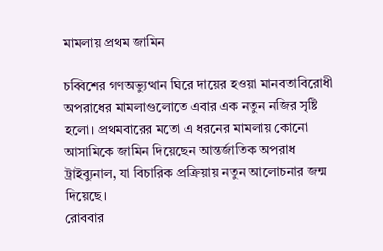মামলায় প্রথম জামিন

চব্বিশের গণঅভ্যুত্থান ঘিরে দায়ের হওয়া মানবতাবিরোধী অপরাধের মামলাগুলোতে এবার এক নতুন নজির সৃষ্টি হলো। প্রথমবারের মতো এ ধরনের মামলায় কোনো আসামিকে জামিন দিয়েছেন আন্তর্জাতিক অপরাধ ট্রাইব্যুনাল, যা বিচারিক প্রক্রিয়ায় নতুন আলোচনার জন্ম দিয়েছে।
রোববার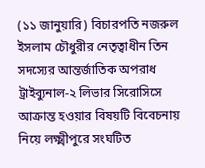(১১ জানুয়ারি) বিচারপতি নজরুল ইসলাম চৌধুরীর নেতৃত্বাধীন তিন সদস্যের আন্তর্জাতিক অপরাধ ট্রাইব্যুনাল-২ লিভার সিরোসিসে আক্রান্ত হওয়ার বিষয়টি বিবেচনায় নিয়ে লক্ষ্মীপুরে সংঘটিত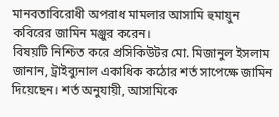মানবতাবিরোধী অপরাধ মামলার আসামি হুমায়ুন কবিরের জামিন মঞ্জুর করেন।
বিষয়টি নিশ্চিত করে প্রসিকিউটর মো. মিজানুল ইসলাম জানান, ট্রাইব্যুনাল একাধিক কঠোর শর্ত সাপেক্ষে জামিন দিয়েছেন। শর্ত অনুযায়ী, আসামিকে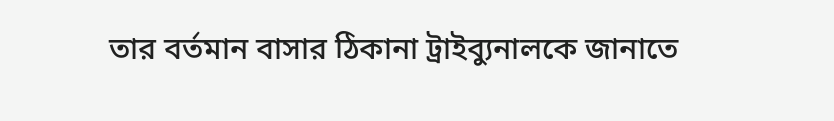তার বর্তমান বাসার ঠিকানা ট্রাইব্যুনালকে জানাতে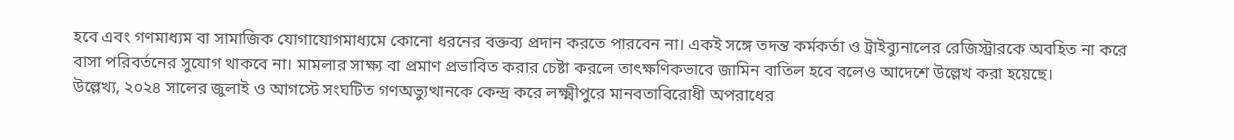হবে এবং গণমাধ্যম বা সামাজিক যোগাযোগমাধ্যমে কোনো ধরনের বক্তব্য প্রদান করতে পারবেন না। একই সঙ্গে তদন্ত কর্মকর্তা ও ট্রাইব্যুনালের রেজিস্ট্রারকে অবহিত না করে বাসা পরিবর্তনের সুযোগ থাকবে না। মামলার সাক্ষ্য বা প্রমাণ প্রভাবিত করার চেষ্টা করলে তাৎক্ষণিকভাবে জামিন বাতিল হবে বলেও আদেশে উল্লেখ করা হয়েছে।
উল্লেখ্য, ২০২৪ সালের জুলাই ও আগস্টে সংঘটিত গণঅভ্যুত্থানকে কেন্দ্র করে লক্ষ্মীপুরে মানবতাবিরোধী অপরাধের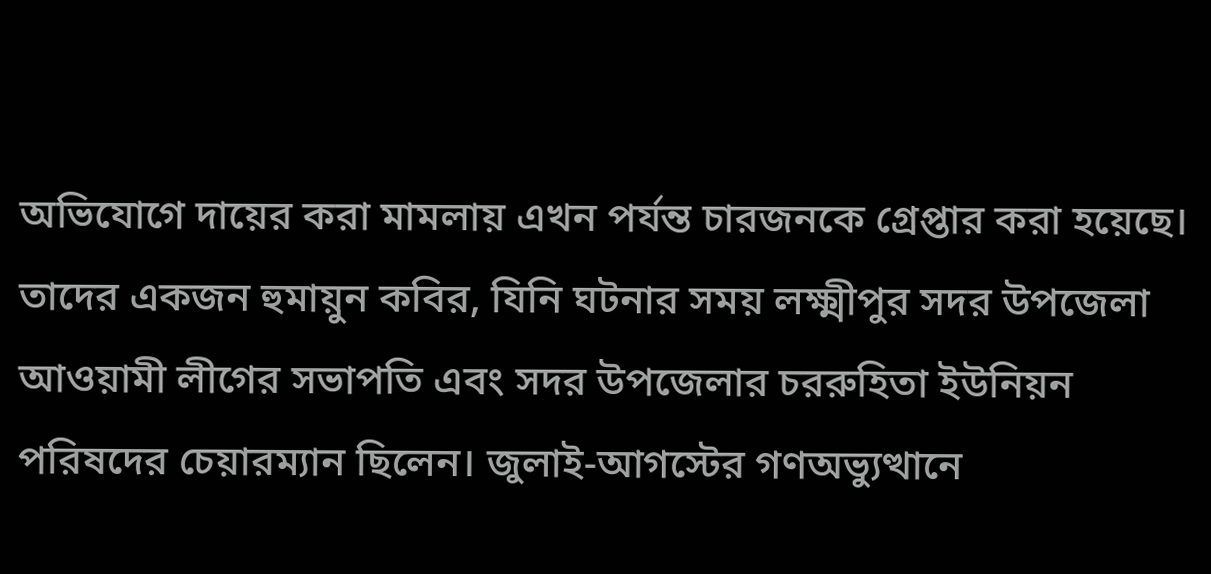অভিযোগে দায়ের করা মামলায় এখন পর্যন্ত চারজনকে গ্রেপ্তার করা হয়েছে। তাদের একজন হুমায়ুন কবির, যিনি ঘটনার সময় লক্ষ্মীপুর সদর উপজেলা আওয়ামী লীগের সভাপতি এবং সদর উপজেলার চররুহিতা ইউনিয়ন পরিষদের চেয়ারম্যান ছিলেন। জুলাই-আগস্টের গণঅভ্যুত্থানে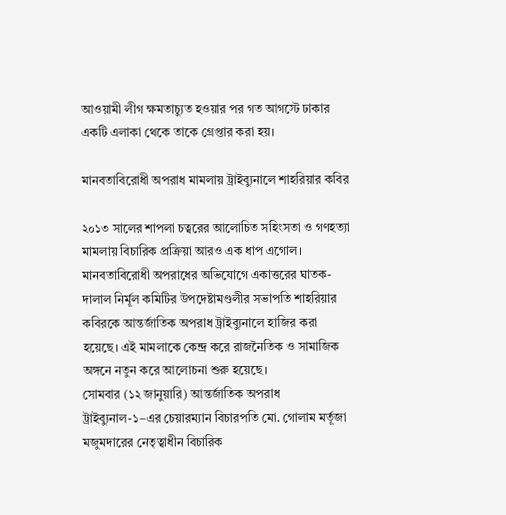আওয়ামী লীগ ক্ষমতাচ্যুত হওয়ার পর গত আগস্টে ঢাকার একটি এলাকা থেকে তাকে গ্রেপ্তার করা হয়।

মানবতাবিরোধী অপরাধ মামলায় ট্রাইব্যুনালে শাহরিয়ার কবির

২০১৩ সালের শাপলা চত্বরের আলোচিত সহিংসতা ও গণহত্যা মামলায় বিচারিক প্রক্রিয়া আরও এক ধাপ এগোল। মানবতাবিরোধী অপরাধের অভিযোগে একাত্তরের ঘাতক-দালাল নির্মূল কমিটির উপদেষ্টামণ্ডলীর সভাপতি শাহরিয়ার কবিরকে আন্তর্জাতিক অপরাধ ট্রাইব্যুনালে হাজির করা হয়েছে। এই মামলাকে কেন্দ্র করে রাজনৈতিক ও সামাজিক অঙ্গনে নতুন করে আলোচনা শুরু হয়েছে।
সোমবার (১২ জানুয়ারি) আন্তর্জাতিক অপরাধ ট্রাইব্যুনাল-১–এর চেয়ারম্যান বিচারপতি মো. গোলাম মর্তূজা মজুমদারের নেতৃত্বাধীন বিচারিক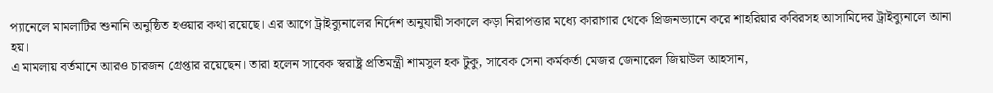প্যানেলে মামলাটির শুনানি অনুষ্ঠিত হওয়ার কথা রয়েছে। এর আগে ট্রাইব্যুনালের নির্দেশ অনুযায়ী সকালে কড়া নিরাপত্তার মধ্যে কারাগার থেকে প্রিজনভ্যানে করে শাহরিয়ার কবিরসহ আসামিদের ট্রাইব্যুনালে আনা হয়।
এ মামলায় বর্তমানে আরও চারজন গ্রেপ্তার রয়েছেন। তারা হলেন সাবেক স্বরাষ্ট্র প্রতিমন্ত্রী শামসুল হক টুকু, সাবেক সেনা কর্মকর্তা মেজর জেনারেল জিয়াউল আহসান,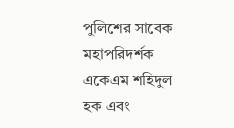পুলিশের সাবেক মহাপরিদর্শক একেএম শহিদুল হক এবং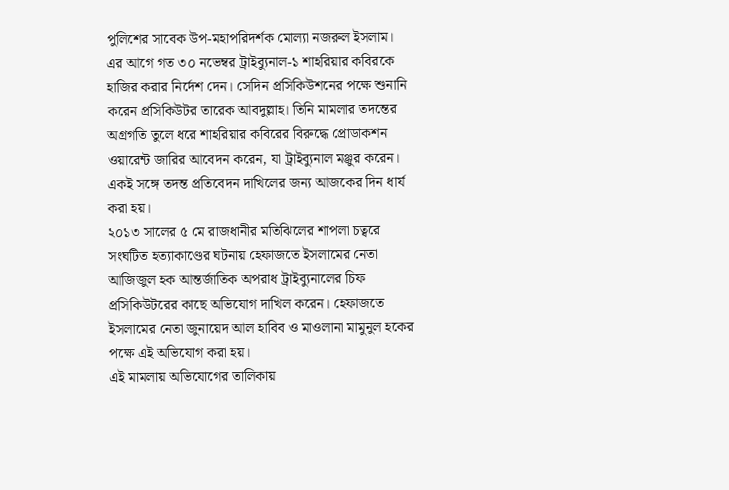পুলিশের সাবেক উপ-মহাপরিদর্শক মোল্যা নজরুল ইসলাম।
এর আগে গত ৩০ নভেম্বর ট্রাইব্যুনাল-১ শাহরিয়ার কবিরকে হাজির করার নির্দেশ দেন। সেদিন প্রসিকিউশনের পক্ষে শুনানি করেন প্রসিকিউটর তারেক আবদুল্লাহ। তিনি মামলার তদন্তের অগ্রগতি তুলে ধরে শাহরিয়ার কবিরের বিরুদ্ধে প্রোডাকশন ওয়ারেন্ট জারির আবেদন করেন, যা ট্রাইব্যুনাল মঞ্জুর করেন। একই সঙ্গে তদন্ত প্রতিবেদন দাখিলের জন্য আজকের দিন ধার্য করা হয়।
২০১৩ সালের ৫ মে রাজধানীর মতিঝিলের শাপলা চত্বরে সংঘটিত হত্যাকাণ্ডের ঘটনায় হেফাজতে ইসলামের নেতা আজিজুল হক আন্তর্জাতিক অপরাধ ট্রাইব্যুনালের চিফ প্রসিকিউটরের কাছে অভিযোগ দাখিল করেন। হেফাজতে ইসলামের নেতা জুনায়েদ আল হাবিব ও মাওলানা মামুনুল হকের পক্ষে এই অভিযোগ করা হয়।
এই মামলায় অভিযোগের তালিকায়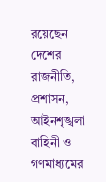রয়েছেন দেশের রাজনীতি, প্রশাসন, আইনশৃঙ্খলা বাহিনী ও গণমাধ্যমের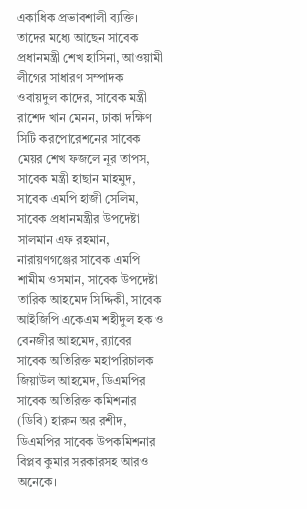একাধিক প্রভাবশালী ব্যক্তি। তাদের মধ্যে আছেন সাবেক প্রধানমন্ত্রী শেখ হাসিনা, আওয়ামী লীগের সাধারণ সম্পাদক ওবায়দুল কাদের, সাবেক মন্ত্রী রাশেদ খান মেনন, ঢাকা দক্ষিণ সিটি করপোরেশনের সাবেক মেয়র শেখ ফজলে নূর তাপস, সাবেক মন্ত্রী হাছান মাহমুদ, সাবেক এমপি হাজী সেলিম, সাবেক প্রধানমন্ত্রীর উপদেষ্টা সালমান এফ রহমান, নারায়ণগঞ্জের সাবেক এমপি শামীম ওসমান, সাবেক উপদেষ্টা তারিক আহমেদ সিদ্দিকী, সাবেক আইজিপি একেএম শহীদুল হক ও বেনজীর আহমেদ, র‌্যাবের সাবেক অতিরিক্ত মহাপরিচালক জিয়াউল আহমেদ, ডিএমপির সাবেক অতিরিক্ত কমিশনার (ডিবি) হারুন অর রশীদ, ডিএমপির সাবেক উপকমিশনার বিপ্লব কুমার সরকারসহ আরও অনেকে।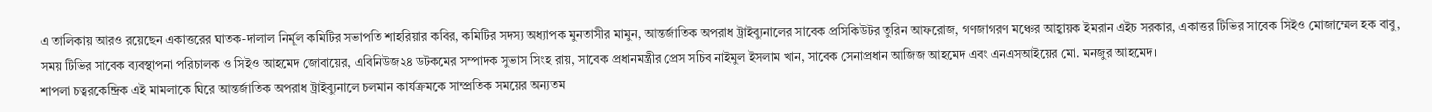এ তালিকায় আরও রয়েছেন একাত্তরের ঘাতক-দালাল নির্মূল কমিটির সভাপতি শাহরিয়ার কবির, কমিটির সদস্য অধ্যাপক মুনতাসীর মামুন, আন্তর্জাতিক অপরাধ ট্রাইব্যুনালের সাবেক প্রসিকিউটর তুরিন আফরোজ, গণজাগরণ মঞ্চের আহ্বায়ক ইমরান এইচ সরকার, একাত্তর টিভির সাবেক সিইও মোজাম্মেল হক বাবু, সময় টিভির সাবেক ব্যবস্থাপনা পরিচালক ও সিইও আহমেদ জোবায়ের, এবিনিউজ২৪ ডটকমের সম্পাদক সুভাস সিংহ রায়, সাবেক প্রধানমন্ত্রীর প্রেস সচিব নাইমুল ইসলাম খান, সাবেক সেনাপ্রধান আজিজ আহমেদ এবং এনএসআইয়ের মো. মনজুর আহমেদ।
শাপলা চত্বরকেন্দ্রিক এই মামলাকে ঘিরে আন্তর্জাতিক অপরাধ ট্রাইব্যুনালে চলমান কার্যক্রমকে সাম্প্রতিক সময়ের অন্যতম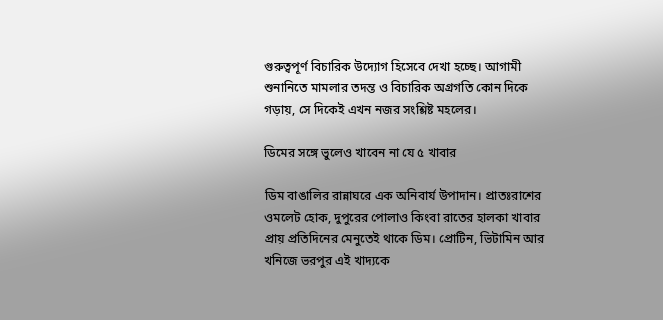গুরুত্বপূর্ণ বিচারিক উদ্যোগ হিসেবে দেখা হচ্ছে। আগামী শুনানিতে মামলার তদন্ত ও বিচারিক অগ্রগতি কোন দিকে গড়ায়, সে দিকেই এখন নজর সংশ্লিষ্ট মহলের।

ডিমের সঙ্গে ভুলেও খাবেন না যে ৫ খাবার

ডিম বাঙালির রান্নাঘরে এক অনিবার্য উপাদান। প্রাতঃরাশের ওমলেট হোক, দুপুরের পোলাও কিংবা রাতের হালকা খাবার প্রায় প্রতিদিনের মেনুতেই থাকে ডিম। প্রোটিন, ভিটামিন আর খনিজে ভরপুর এই খাদ্যকে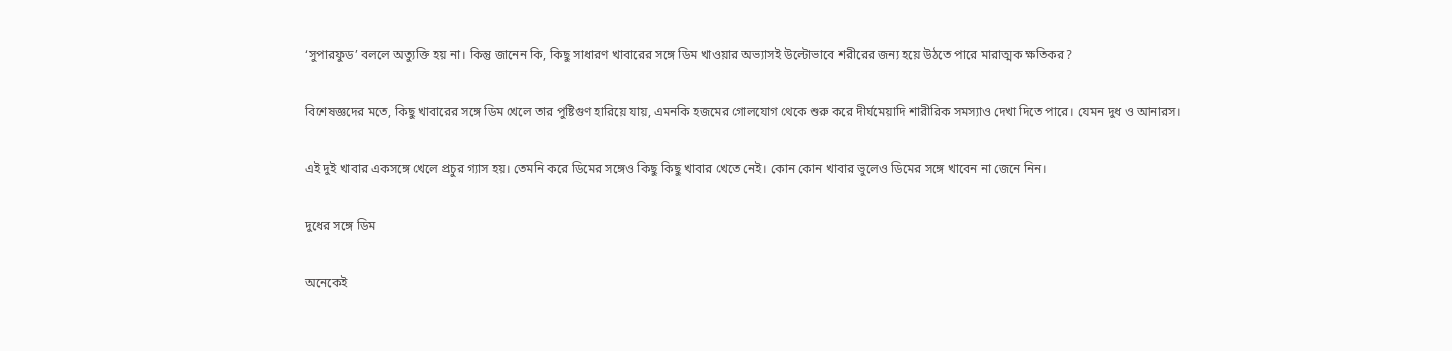‘সুপারফুড’ বললে অত্যুক্তি হয় না। কিন্তু জানেন কি, কিছু সাধারণ খাবারের সঙ্গে ডিম খাওয়ার অভ্যাসই উল্টোভাবে শরীরের জন্য হয়ে উঠতে পারে মারাত্মক ক্ষতিকর?

বিশেষজ্ঞদের মতে, কিছু খাবারের সঙ্গে ডিম খেলে তার পুষ্টিগুণ হারিয়ে যায়, এমনকি হজমের গোলযোগ থেকে শুরু করে দীর্ঘমেয়াদি শারীরিক সমস্যাও দেখা দিতে পারে। যেমন দুধ ও আনারস।

এই দুই খাবার একসঙ্গে খেলে প্রচুর গ্যাস হয়। তেমনি করে ডিমের সঙ্গেও কিছু কিছু খাবার খেতে নেই। কোন কোন খাবার ভুলেও ডিমের সঙ্গে খাবেন না জেনে নিন।

দুধের সঙ্গে ডিম

অনেকেই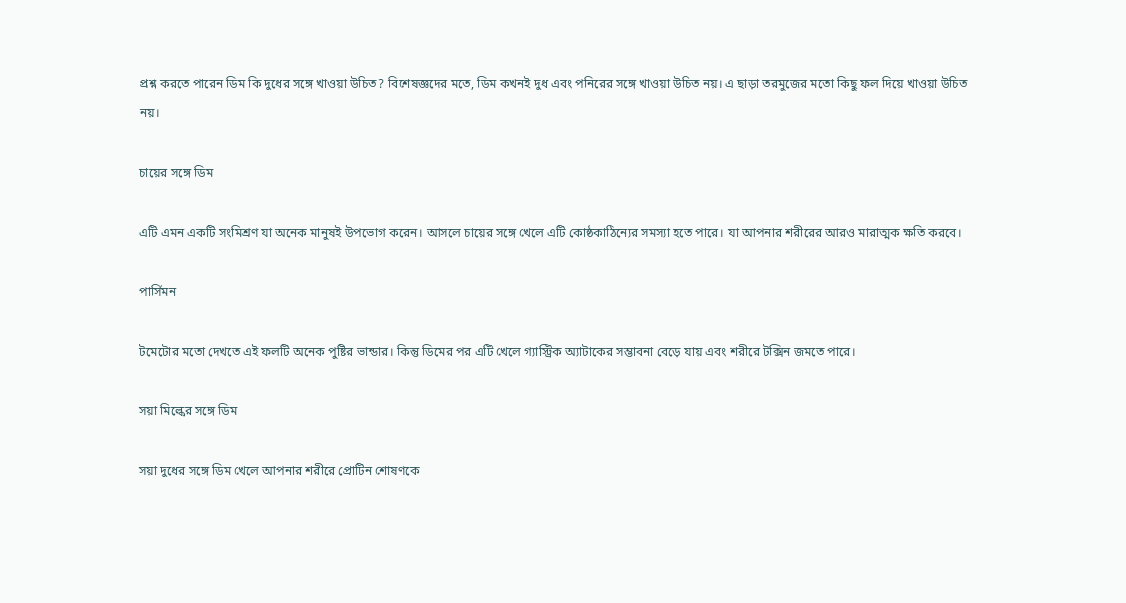প্রশ্ন করতে পারেন ডিম কি দুধের সঙ্গে খাওয়া উচিত? বিশেষজ্ঞদের মতে, ডিম কখনই দুধ এবং পনিরের সঙ্গে খাওয়া উচিত নয়। এ ছাড়া তরমুজের মতো কিছু ফল দিয়ে খাওয়া উচিত নয়।

চায়ের সঙ্গে ডিম

এটি এমন একটি সংমিশ্রণ যা অনেক মানুষই উপভোগ করেন। আসলে চায়ের সঙ্গে খেলে এটি কোষ্ঠকাঠিন্যের সমস্যা হতে পারে। যা আপনার শরীরের আরও মারাত্মক ক্ষতি করবে।

পার্সিমন

টমেটোর মতো দেখতে এই ফলটি অনেক পুষ্টির ভান্ডার। কিন্তু ডিমের পর এটি খেলে গ্যাস্ট্রিক অ্যাটাকের সম্ভাবনা বেড়ে যায় এবং শরীরে টক্সিন জমতে পারে।

সয়া মিল্কের সঙ্গে ডিম

সয়া দুধের সঙ্গে ডিম খেলে আপনার শরীরে প্রোটিন শোষণকে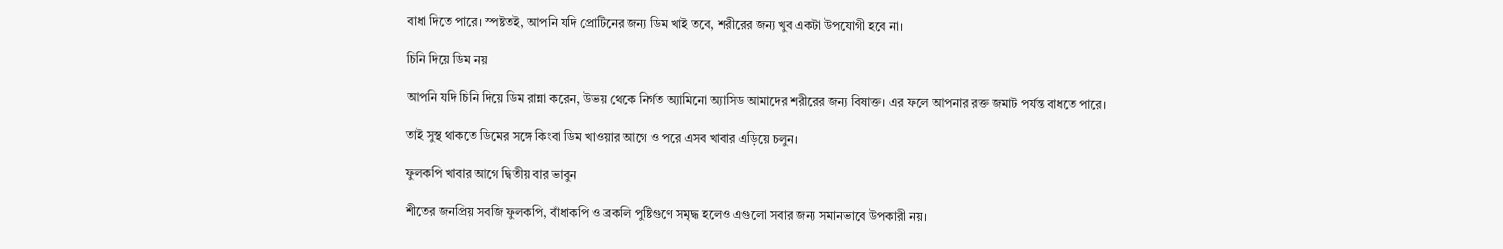বাধা দিতে পারে। স্পষ্টতই, আপনি যদি প্রোটিনের জন্য ডিম খাই তবে, শরীরের জন্য খুব একটা উপযোগী হবে না।

চিনি দিয়ে ডিম নয়

আপনি যদি চিনি দিয়ে ডিম রান্না করেন, উভয় থেকে নির্গত অ্যামিনো অ্যাসিড আমাদের শরীরের জন্য বিষাক্ত। এর ফলে আপনার রক্ত জমাট পর্যন্ত বাধতে পারে।

তাই সুস্থ থাকতে ডিমের সঙ্গে কিংবা ডিম খাওয়ার আগে ও পরে এসব খাবার এড়িয়ে চলুন।

ফুলকপি খাবার আগে দ্বিতীয় বার ভাবুন

শীতের জনপ্রিয় সবজি ফুলকপি, বাঁধাকপি ও ব্রকলি পুষ্টিগুণে সমৃদ্ধ হলেও এগুলো সবার জন্য সমানভাবে উপকারী নয়।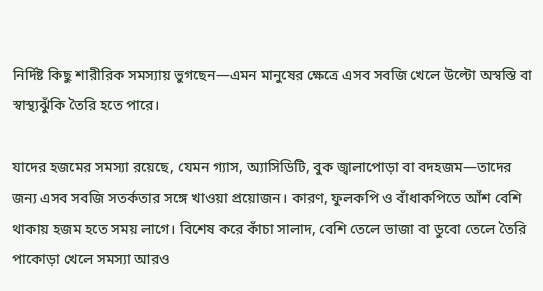নির্দিষ্ট কিছু শারীরিক সমস্যায় ভুগছেন—এমন মানুষের ক্ষেত্রে এসব সবজি খেলে উল্টো অস্বস্তি বা স্বাস্থ্যঝুঁকি তৈরি হতে পারে।

যাদের হজমের সমস্যা রয়েছে, যেমন গ্যাস, অ্যাসিডিটি, বুক জ্বালাপোড়া বা বদহজম—তাদের জন্য এসব সবজি সতর্কতার সঙ্গে খাওয়া প্রয়োজন। কারণ, ফুলকপি ও বাঁধাকপিতে আঁশ বেশি থাকায় হজম হতে সময় লাগে। বিশেষ করে কাঁচা সালাদ, বেশি তেলে ভাজা বা ডুবো তেলে তৈরি পাকোড়া খেলে সমস্যা আরও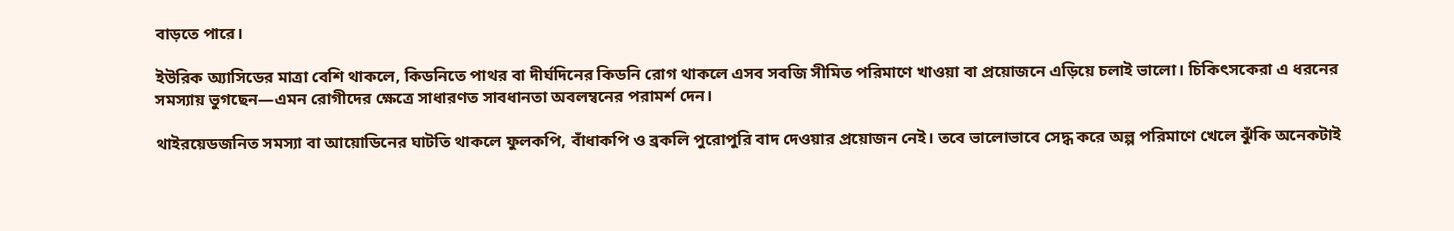বাড়তে পারে।

ইউরিক অ্যাসিডের মাত্রা বেশি থাকলে, কিডনিতে পাথর বা দীর্ঘদিনের কিডনি রোগ থাকলে এসব সবজি সীমিত পরিমাণে খাওয়া বা প্রয়োজনে এড়িয়ে চলাই ভালো। চিকিৎসকেরা এ ধরনের সমস্যায় ভুগছেন—এমন রোগীদের ক্ষেত্রে সাধারণত সাবধানতা অবলম্বনের পরামর্শ দেন।

থাইরয়েডজনিত সমস্যা বা আয়োডিনের ঘাটতি থাকলে ফুলকপি, বাঁধাকপি ও ব্রকলি পুরোপুরি বাদ দেওয়ার প্রয়োজন নেই। তবে ভালোভাবে সেদ্ধ করে অল্প পরিমাণে খেলে ঝুঁকি অনেকটাই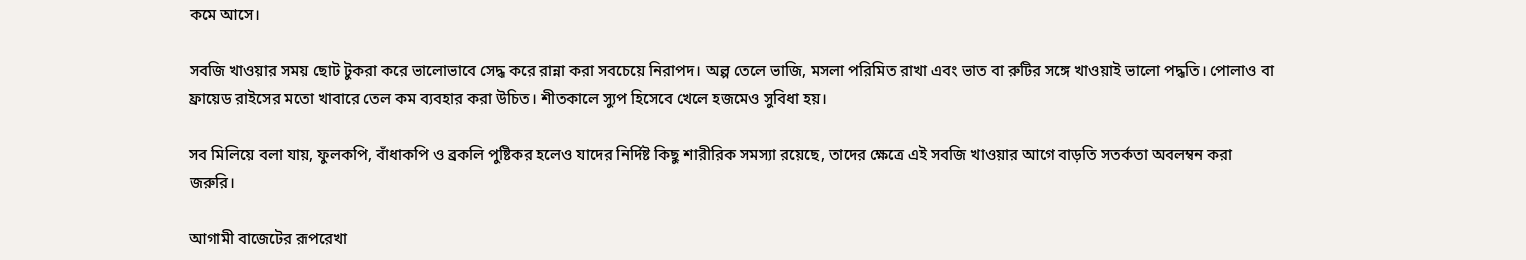কমে আসে।

সবজি খাওয়ার সময় ছোট টুকরা করে ভালোভাবে সেদ্ধ করে রান্না করা সবচেয়ে নিরাপদ। অল্প তেলে ভাজি, মসলা পরিমিত রাখা এবং ভাত বা রুটির সঙ্গে খাওয়াই ভালো পদ্ধতি। পোলাও বা ফ্রায়েড রাইসের মতো খাবারে তেল কম ব্যবহার করা উচিত। শীতকালে স্যুপ হিসেবে খেলে হজমেও সুবিধা হয়।

সব মিলিয়ে বলা যায়, ফুলকপি, বাঁধাকপি ও ব্রকলি পুষ্টিকর হলেও যাদের নির্দিষ্ট কিছু শারীরিক সমস্যা রয়েছে, তাদের ক্ষেত্রে এই সবজি খাওয়ার আগে বাড়তি সতর্কতা অবলম্বন করা জরুরি।

আগামী বাজেটের রূপরেখা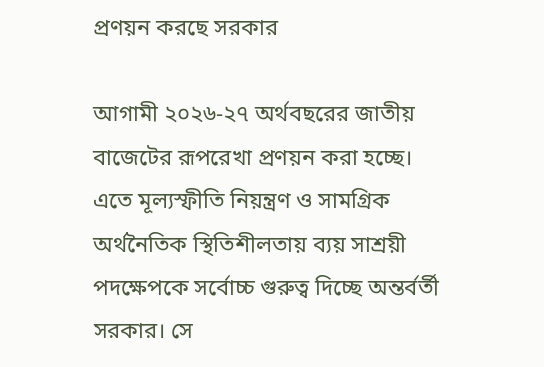প্রণয়ন করছে সরকার

আগামী ২০২৬-২৭ অর্থবছরের জাতীয় বাজেটের রূপরেখা প্রণয়ন করা হচ্ছে। এতে মূল্যস্ফীতি নিয়ন্ত্রণ ও সামগ্রিক অর্থনৈতিক স্থিতিশীলতায় ব্যয় সাশ্রয়ী পদক্ষেপকে সর্বোচ্চ গুরুত্ব দিচ্ছে অন্তর্বর্তী সরকার। সে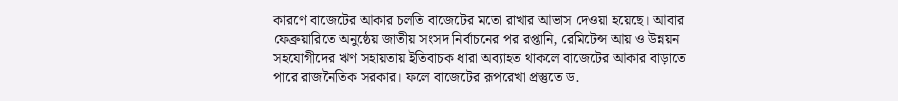কারণে বাজেটের আকার চলতি বাজেটের মতো রাখার আভাস দেওয়া হয়েছে। আবার ফেব্রুয়ারিতে অনুষ্ঠেয় জাতীয় সংসদ নির্বাচনের পর রপ্তানি, রেমিটেন্স আয় ও উন্নয়ন সহযোগীদের ঋণ সহায়তায় ইতিবাচক ধারা অব্যাহত থাকলে বাজেটের আকার বাড়াতে পারে রাজনৈতিক সরকার। ফলে বাজেটের রূপরেখা প্রস্তুতে ড.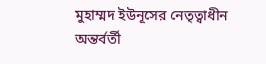মুহাম্মদ ইউনূসের নেতৃত্বাধীন অন্তর্বর্তী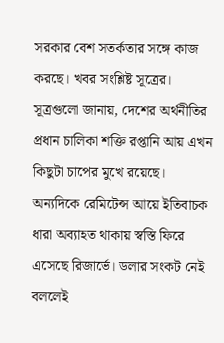সরকার বেশ সতর্কতার সঙ্গে কাজ করছে। খবর সংশ্লিষ্ট সূত্রের।
সূত্রগুলো জানায়, দেশের অর্থনীতির প্রধান চালিকা শক্তি রপ্তানি আয় এখন কিছুটা চাপের মুখে রয়েছে। অন্যদিকে রেমিটেন্স আয়ে ইতিবাচক ধারা অব্যাহত থাকায় স্বস্তি ফিরে এসেছে রিজার্ভে। ডলার সংকট নেই বললেই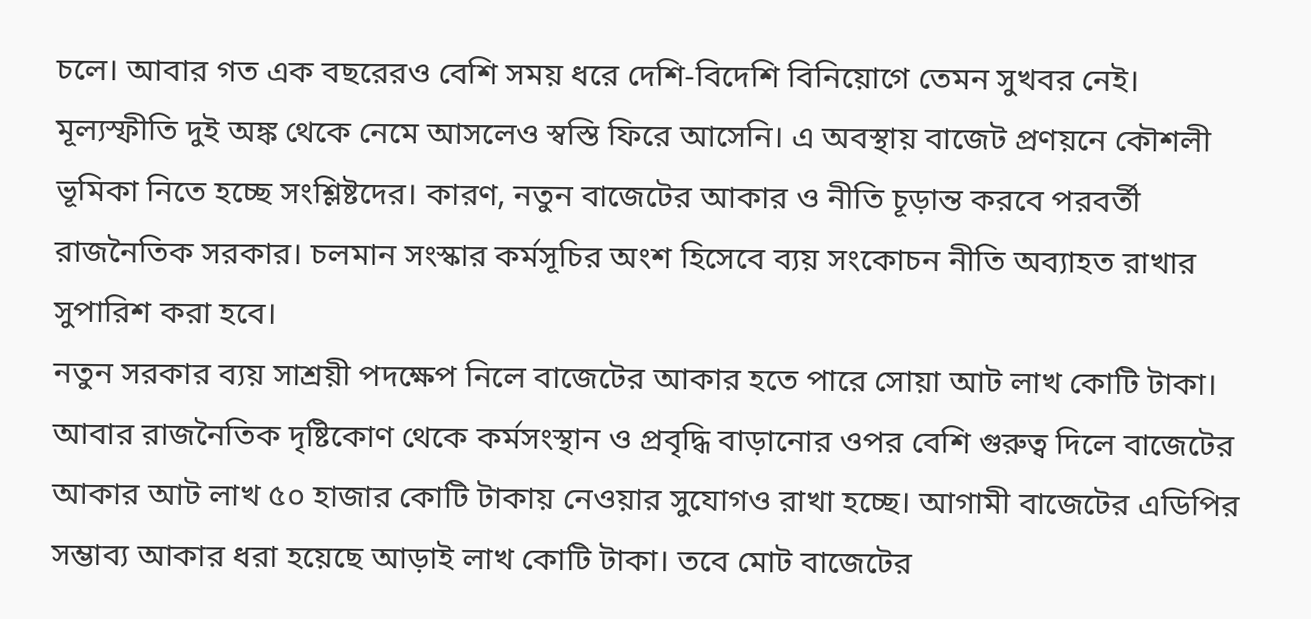চলে। আবার গত এক বছরেরও বেশি সময় ধরে দেশি-বিদেশি বিনিয়োগে তেমন সুখবর নেই। মূল্যস্ফীতি দুই অঙ্ক থেকে নেমে আসলেও স্বস্তি ফিরে আসেনি। এ অবস্থায় বাজেট প্রণয়নে কৌশলী ভূমিকা নিতে হচ্ছে সংশ্লিষ্টদের। কারণ, নতুন বাজেটের আকার ও নীতি চূড়ান্ত করবে পরবর্তী রাজনৈতিক সরকার। চলমান সংস্কার কর্মসূচির অংশ হিসেবে ব্যয় সংকোচন নীতি অব্যাহত রাখার সুপারিশ করা হবে।
নতুন সরকার ব্যয় সাশ্রয়ী পদক্ষেপ নিলে বাজেটের আকার হতে পারে সোয়া আট লাখ কোটি টাকা। আবার রাজনৈতিক দৃষ্টিকোণ থেকে কর্মসংস্থান ও প্রবৃদ্ধি বাড়ানোর ওপর বেশি গুরুত্ব দিলে বাজেটের আকার আট লাখ ৫০ হাজার কোটি টাকায় নেওয়ার সুযোগও রাখা হচ্ছে। আগামী বাজেটের এডিপির সম্ভাব্য আকার ধরা হয়েছে আড়াই লাখ কোটি টাকা। তবে মোট বাজেটের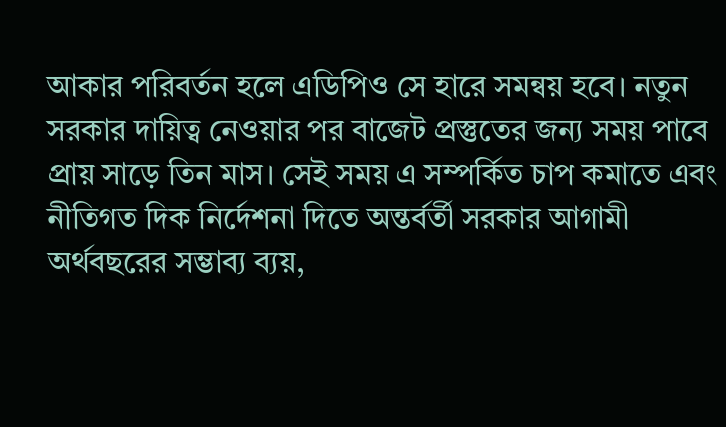আকার পরিবর্তন হলে এডিপিও সে হারে সমন্বয় হবে। নতুন সরকার দায়িত্ব নেওয়ার পর বাজেট প্রস্তুতের জন্য সময় পাবে প্রায় সাড়ে তিন মাস। সেই সময় এ সম্পর্কিত চাপ কমাতে এবং নীতিগত দিক নির্দেশনা দিতে অন্তর্বর্তী সরকার আগামী অর্থবছরের সম্ভাব্য ব্যয়,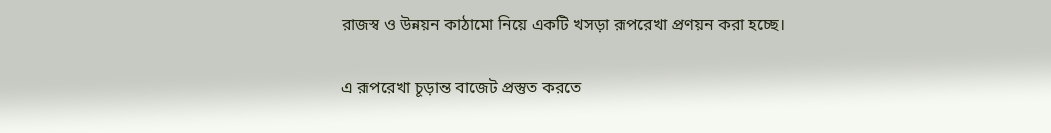রাজস্ব ও উন্নয়ন কাঠামো নিয়ে একটি খসড়া রূপরেখা প্রণয়ন করা হচ্ছে।

এ রূপরেখা চূড়ান্ত বাজেট প্রস্তুত করতে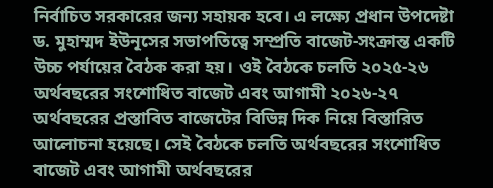নির্বাচিত সরকারের জন্য সহায়ক হবে। এ লক্ষ্যে প্রধান উপদেষ্টা ড. মুহাম্মদ ইউনূসের সভাপতিত্বে সম্প্রতি বাজেট-সংক্রান্ত একটি উচ্চ পর্যায়ের বৈঠক করা হয়। ওই বৈঠকে চলতি ২০২৫-২৬ অর্থবছরের সংশোধিত বাজেট এবং আগামী ২০২৬-২৭ অর্থবছরের প্রস্তাবিত বাজেটের বিভিন্ন দিক নিয়ে বিস্তারিত আলোচনা হয়েছে। সেই বৈঠকে চলতি অর্থবছরের সংশোধিত বাজেট এবং আগামী অর্থবছরের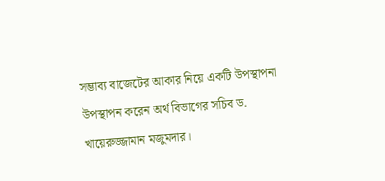সম্ভাব্য বাজেটের আকার নিয়ে একটি উপস্থাপনা উপস্থাপন করেন অর্থ বিভাগের সচিব ড. খায়েরুজ্জামান মজুমদার।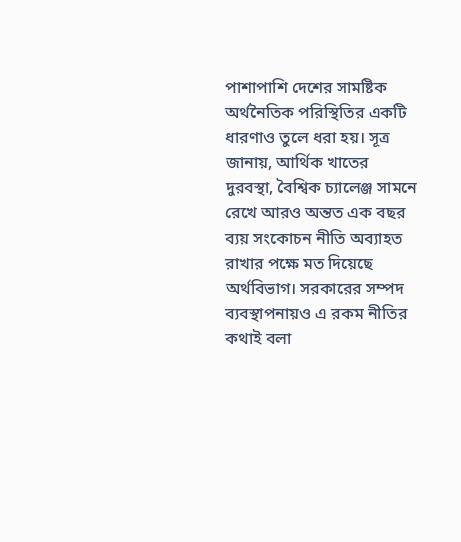পাশাপাশি দেশের সামষ্টিক অর্থনৈতিক পরিস্থিতির একটি ধারণাও তুলে ধরা হয়। সূত্র জানায়, আর্থিক খাতের দুরবস্থা, বৈশ্বিক চ্যালেঞ্জ সামনে রেখে আরও অন্তত এক বছর ব্যয় সংকোচন নীতি অব্যাহত রাখার পক্ষে মত দিয়েছে অর্থবিভাগ। সরকারের সম্পদ ব্যবস্থাপনায়ও এ রকম নীতির কথাই বলা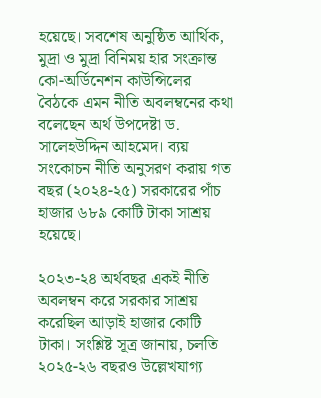হয়েছে। সবশেষ অনুষ্ঠিত আর্থিক, মুদ্রা ও মুদ্রা বিনিময় হার সংক্রান্ত কো-অর্ডিনেশন কাউন্সিলের বৈঠকে এমন নীতি অবলম্বনের কথা বলেছেন অর্থ উপদেষ্টা ড. সালেহউদ্দিন আহমেদ। ব্যয় সংকোচন নীতি অনুসরণ করায় গত বছর (২০২৪-২৫) সরকারের পাঁচ হাজার ৬৮৯ কোটি টাকা সাশ্রয় হয়েছে।

২০২৩-২৪ অর্থবছর একই নীতি অবলম্বন করে সরকার সাশ্রয় করেছিল আড়াই হাজার কোটি টাকা। সংশ্লিষ্ট সূত্র জানায়, চলতি ২০২৫-২৬ বছরও উল্লেখযাগ্য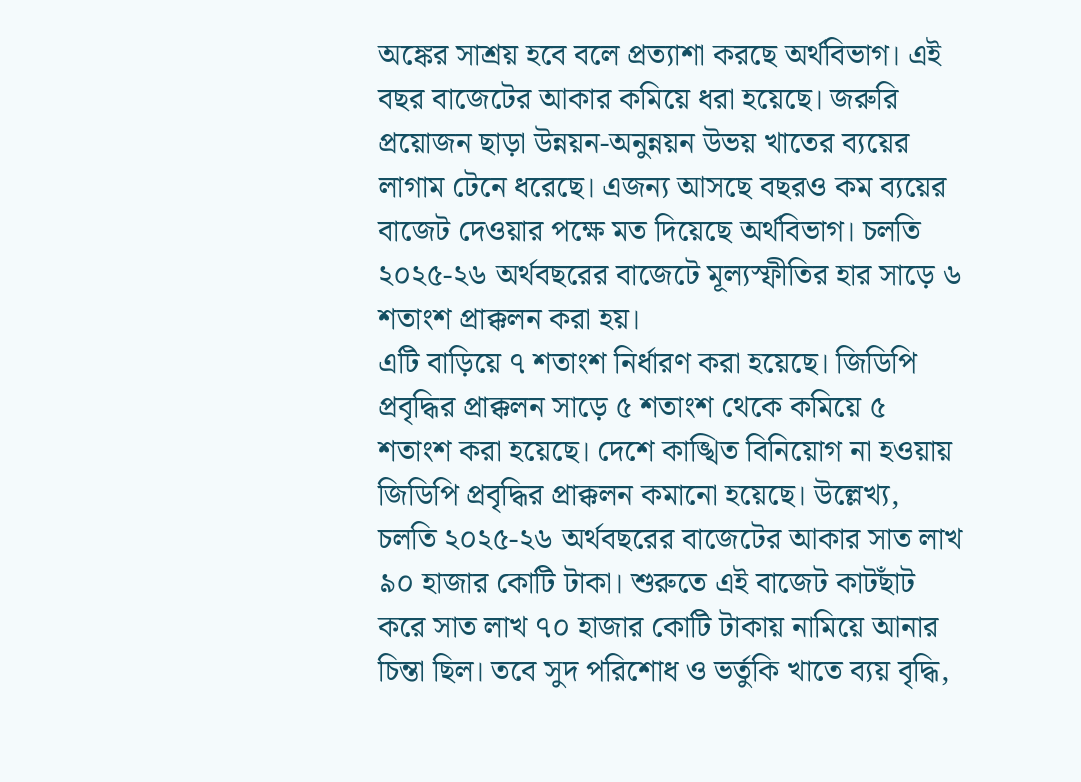অঙ্কের সাশ্রয় হবে বলে প্রত্যাশা করছে অর্থবিভাগ। এই বছর বাজেটের আকার কমিয়ে ধরা হয়েছে। জরুরি প্রয়োজন ছাড়া উন্নয়ন-অনুন্নয়ন উভয় খাতের ব্যয়ের লাগাম টেনে ধরেছে। এজন্য আসছে বছরও কম ব্যয়ের বাজেট দেওয়ার পক্ষে মত দিয়েছে অর্থবিভাগ। চলতি ২০২৫-২৬ অর্থবছরের বাজেটে মূল্যস্ফীতির হার সাড়ে ৬ শতাংশ প্রাক্কলন করা হয়।
এটি বাড়িয়ে ৭ শতাংশ নির্ধারণ করা হয়েছে। জিডিপি প্রবৃদ্ধির প্রাক্কলন সাড়ে ৫ শতাংশ থেকে কমিয়ে ৫ শতাংশ করা হয়েছে। দেশে কাঙ্খিত বিনিয়োগ না হওয়ায় জিডিপি প্রবৃদ্ধির প্রাক্কলন কমানো হয়েছে। উল্লেখ্য, চলতি ২০২৫-২৬ অর্থবছরের বাজেটের আকার সাত লাখ ৯০ হাজার কোটি টাকা। শুরুতে এই বাজেট কাটছাঁট করে সাত লাখ ৭০ হাজার কোটি টাকায় নামিয়ে আনার চিন্তা ছিল। তবে সুদ পরিশোধ ও ভর্তুকি খাতে ব্যয় বৃদ্ধি,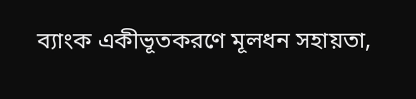ব্যাংক একীভূতকরণে মূলধন সহায়তা,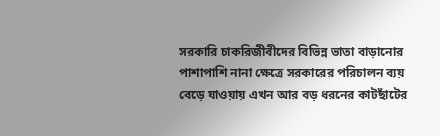সরকারি চাকরিজীবীদের বিভিন্ন ভাতা বাড়ানোর পাশাপাশি নানা ক্ষেত্রে সরকারের পরিচালন ব্যয় বেড়ে যাওয়ায় এখন আর বড় ধরনের কাটছাঁটের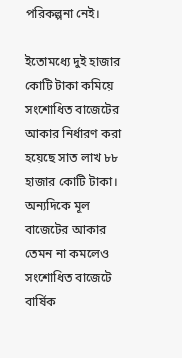পরিকল্পনা নেই।

ইতোমধ্যে দুই হাজার কোটি টাকা কমিয়ে সংশোধিত বাজেটের আকার নির্ধারণ করা হয়েছে সাত লাখ ৮৮ হাজার কোটি টাকা। অন্যদিকে মূল বাজেটের আকার তেমন না কমলেও সংশোধিত বাজেটে বার্ষিক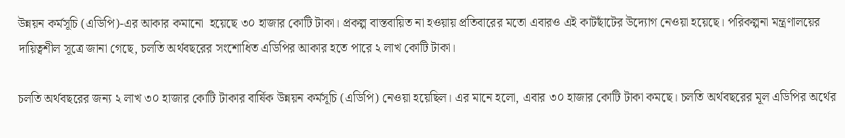উন্নয়ন কর্মসূচি (এডিপি)-এর আকার কমানো  হয়েছে ৩০ হাজার কোটি টাকা। প্রকল্প বাস্তবায়িত না হওয়ায় প্রতিবারের মতো এবারও এই কাটছাঁটের উদ্যোগ নেওয়া হয়েছে। পরিকল্পনা মন্ত্রণালয়ের দায়িত্বশীল সূত্রে জানা গেছে, চলতি অর্থবছরের সংশোধিত এডিপির আকার হতে পারে ২ লাখ কোটি টাকা।

চলতি অর্থবছরের জন্য ২ লাখ ৩০ হাজার কোটি টাকার বার্ষিক উন্নয়ন কর্মসূচি (এডিপি) নেওয়া হয়েছিল। এর মানে হলো, এবার ৩০ হাজার কোটি টাকা কমছে। চলতি অর্থবছরের মূল এডিপির অর্থের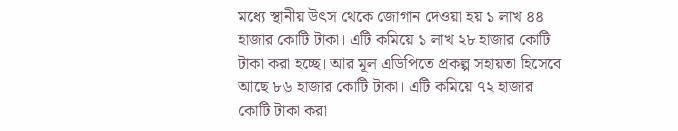মধ্যে স্থানীয় উৎস থেকে জোগান দেওয়া হয় ১ লাখ ৪৪ হাজার কোটি টাকা। এটি কমিয়ে ১ লাখ ২৮ হাজার কোটি টাকা করা হচ্ছে। আর মূল এডিপিতে প্রকল্প সহায়তা হিসেবে আছে ৮৬ হাজার কোটি টাকা। এটি কমিয়ে ৭২ হাজার কোটি টাকা করা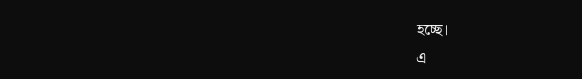হচ্ছে।
এ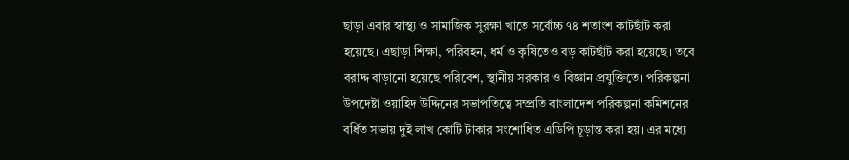ছাড়া এবার স্বাস্থ্য ও সামাজিক সুরক্ষা খাতে সর্বোচ্চ ৭৪ শতাংশ কাটছাঁট করা হয়েছে। এছাড়া শিক্ষা, পরিবহন, ধর্ম ও কৃষিতেও বড় কাটছাঁট করা হয়েছে। তবে বরাদ্দ বাড়ানো হয়েছে পরিবেশ, স্থানীয় সরকার ও বিজ্ঞান প্রযুক্তিতে। পরিকল্পনা উপদেষ্টা ওয়াহিদ উদ্দিনের সভাপতিত্বে সম্প্রতি বাংলাদেশ পরিকল্পনা কমিশনের বর্ধিত সভায় দুই লাখ কোটি টাকার সংশোধিত এডিপি চূড়ান্ত করা হয়। এর মধ্যে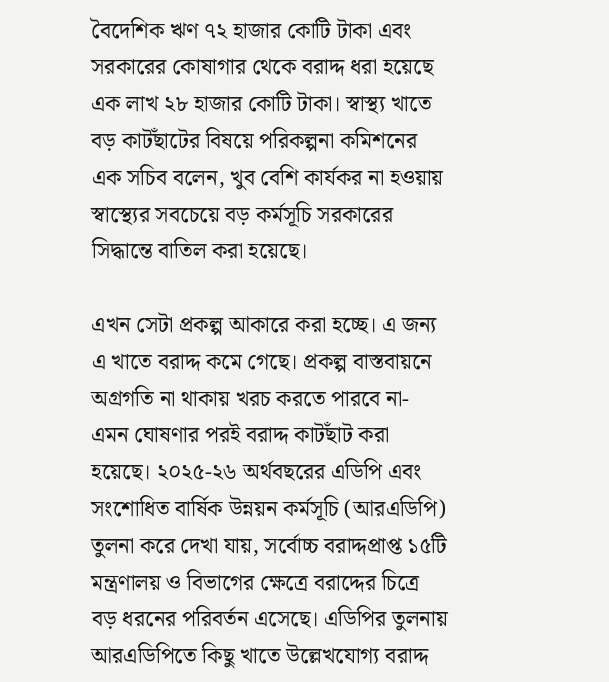বৈদেশিক ঋণ ৭২ হাজার কোটি টাকা এবং সরকারের কোষাগার থেকে বরাদ্দ ধরা হয়েছে এক লাখ ২৮ হাজার কোটি টাকা। স্বাস্থ্য খাতে বড় কাটছাঁটের বিষয়ে পরিকল্পনা কমিশনের এক সচিব বলেন, খুব বেশি কার্যকর না হওয়ায় স্বাস্থ্যের সবচেয়ে বড় কর্মসূচি সরকারের সিদ্ধান্তে বাতিল করা হয়েছে।

এখন সেটা প্রকল্প আকারে করা হচ্ছে। এ জন্য এ খাতে বরাদ্দ কমে গেছে। প্রকল্প বাস্তবায়নে অগ্রগতি না থাকায় খরচ করতে পারবে না- এমন ঘোষণার পরই বরাদ্দ কাটছাঁট করা হয়েছে। ২০২৫-২৬ অর্থবছরের এডিপি এবং সংশোধিত বার্ষিক উন্নয়ন কর্মসূচি (আরএডিপি) তুলনা করে দেখা যায়, সর্বোচ্চ বরাদ্দপ্রাপ্ত ১৫টি মন্ত্রণালয় ও বিভাগের ক্ষেত্রে বরাদ্দের চিত্রে বড় ধরনের পরিবর্তন এসেছে। এডিপির তুলনায় আরএডিপিতে কিছু খাতে উল্লেখযোগ্য বরাদ্দ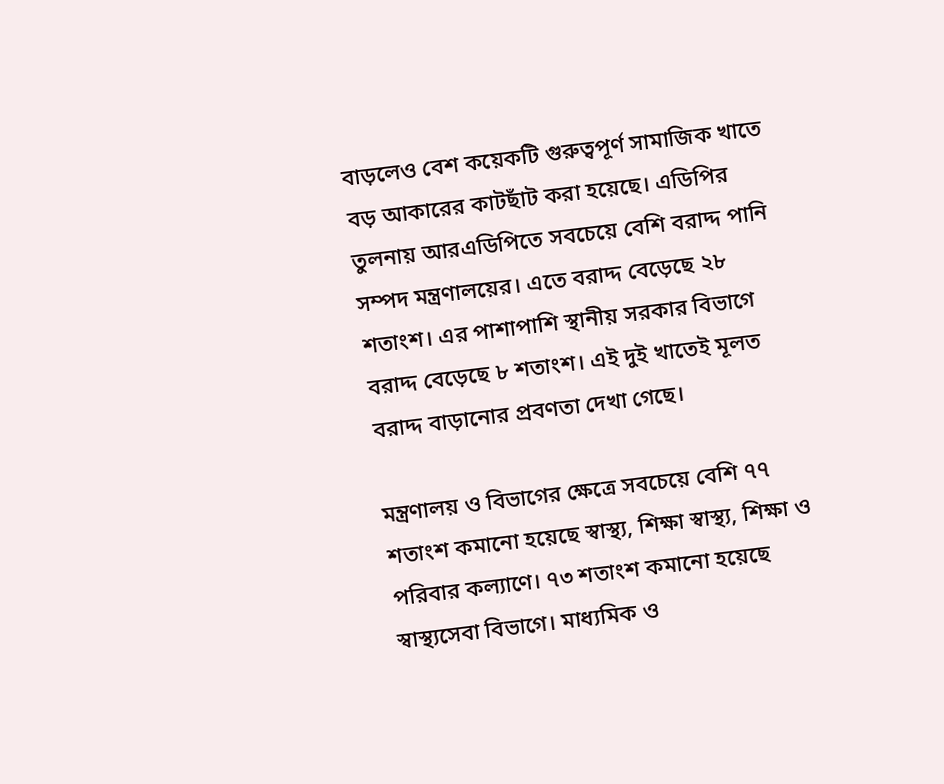বাড়লেও বেশ কয়েকটি গুরুত্বপূর্ণ সামাজিক খাতে বড় আকারের কাটছাঁট করা হয়েছে। এডিপির তুলনায় আরএডিপিতে সবচেয়ে বেশি বরাদ্দ পানি সম্পদ মন্ত্রণালয়ের। এতে বরাদ্দ বেড়েছে ২৮ শতাংশ। এর পাশাপাশি স্থানীয় সরকার বিভাগে বরাদ্দ বেড়েছে ৮ শতাংশ। এই দুই খাতেই মূলত বরাদ্দ বাড়ানোর প্রবণতা দেখা গেছে।

মন্ত্রণালয় ও বিভাগের ক্ষেত্রে সবচেয়ে বেশি ৭৭ শতাংশ কমানো হয়েছে স্বাস্থ্য, শিক্ষা স্বাস্থ্য, শিক্ষা ও পরিবার কল্যাণে। ৭৩ শতাংশ কমানো হয়েছে স্বাস্থ্যসেবা বিভাগে। মাধ্যমিক ও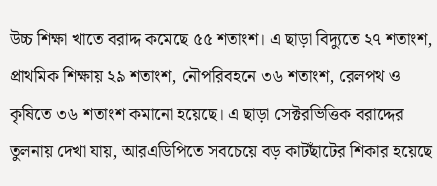উচ্চ শিক্ষা খাতে বরাদ্দ কমেছে ৫৫ শতাংশ। এ ছাড়া বিদ্যুতে ২৭ শতাংশ, প্রাথমিক শিক্ষায় ২৯ শতাংশ, নৌপরিবহনে ৩৬ শতাংশ, রেলপথ ও কৃষিতে ৩৬ শতাংশ কমানো হয়েছে। এ ছাড়া সেক্টরভিত্তিক বরাদ্দের তুলনায় দেখা যায়, আরএডিপিতে সবচেয়ে বড় কাটছাঁটের শিকার হয়েছে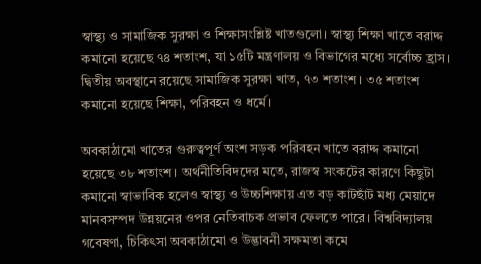স্বাস্থ্য ও সামাজিক সুরক্ষা ও শিক্ষাসংশ্লিষ্ট খাতগুলো। স্বাস্থ্য শিক্ষা খাতে বরাদ্দ কমানো হয়েছে ৭৪ শতাংশ, যা ১৫টি মন্ত্রণালয় ও বিভাগের মধ্যে সর্বোচ্চ হ্রাস। দ্বিতীয় অবস্থানে রয়েছে সামাজিক সুরক্ষা খাত, ৭৩ শতাংশ। ৩৫ শতাংশ কমানো হয়েছে শিক্ষা, পরিবহন ও ধর্মে।

অবকাঠামো খাতের গুরুত্বপূর্ণ অংশ সড়ক পরিবহন খাতে বরাদ্দ কমানো হয়েছে ৩৮ শতাংশ। অর্থনীতিবিদদের মতে, রাজস্ব সংকটের কারণে কিছুটা কমানো স্বাভাবিক হলেও স্বাস্থ্য ও উচ্চশিক্ষায় এত বড় কাটছাঁট মধ্য মেয়াদে মানবসম্পদ উন্নয়নের ওপর নেতিবাচক প্রভাব ফেলতে পারে। বিশ্ববিদ্যালয় গবেষণা, চিকিৎসা অবকাঠামো ও উদ্ভাবনী সক্ষমতা কমে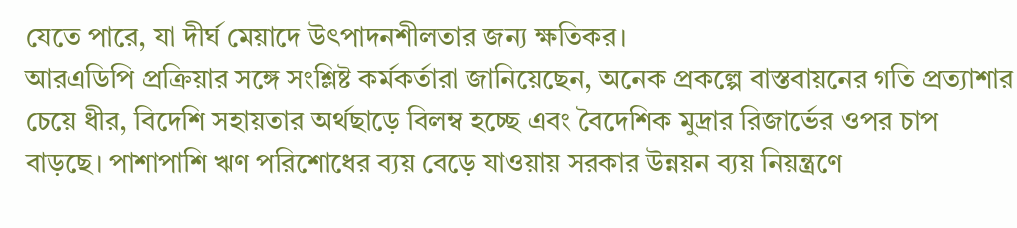যেতে পারে, যা দীর্ঘ মেয়াদে উৎপাদনশীলতার জন্য ক্ষতিকর।
আরএডিপি প্রক্রিয়ার সঙ্গে সংশ্লিষ্ট কর্মকর্তারা জানিয়েছেন, অনেক প্রকল্পে বাস্তবায়নের গতি প্রত্যাশার চেয়ে ধীর, বিদেশি সহায়তার অর্থছাড়ে বিলম্ব হচ্ছে এবং বৈদেশিক মুদ্রার রিজার্ভের ওপর চাপ বাড়ছে। পাশাপাশি ঋণ পরিশোধের ব্যয় বেড়ে যাওয়ায় সরকার উন্নয়ন ব্যয় নিয়ন্ত্রণে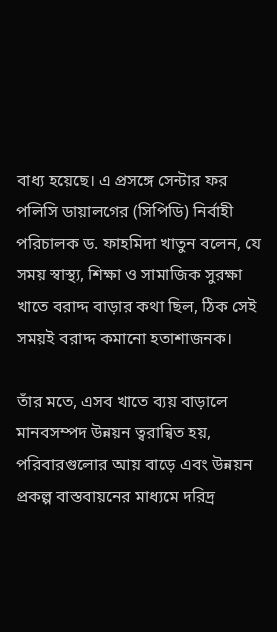বাধ্য হয়েছে। এ প্রসঙ্গে সেন্টার ফর পলিসি ডায়ালগের (সিপিডি) নির্বাহী পরিচালক ড. ফাহমিদা খাতুন বলেন, যে সময় স্বাস্থ্য, শিক্ষা ও সামাজিক সুরক্ষা খাতে বরাদ্দ বাড়ার কথা ছিল, ঠিক সেই সময়ই বরাদ্দ কমানো হতাশাজনক।

তাঁর মতে, এসব খাতে ব্যয় বাড়ালে মানবসম্পদ উন্নয়ন ত্বরান্বিত হয়, পরিবারগুলোর আয় বাড়ে এবং উন্নয়ন প্রকল্প বাস্তবায়নের মাধ্যমে দরিদ্র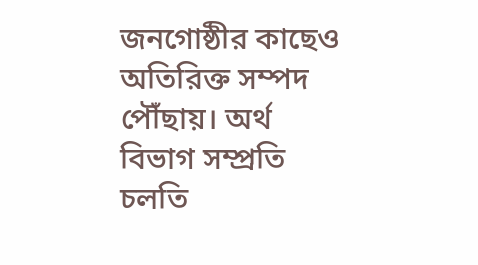জনগোষ্ঠীর কাছেও অতিরিক্ত সম্পদ পৌঁছায়। অর্থ বিভাগ সম্প্রতি চলতি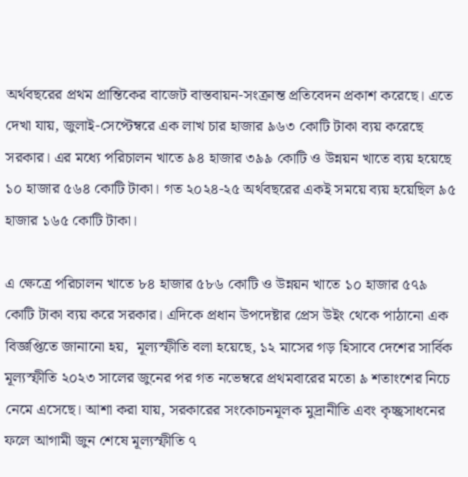অর্থবছরের প্রথম প্রান্তিকের বাজেট বাস্তবায়ন-সংক্রান্ত প্রতিবেদন প্রকাশ করেছে। এতে দেখা যায়, জুলাই-সেপ্টেম্বরে এক লাখ চার হাজার ৯৬৩ কোটি টাকা ব্যয় করেছে সরকার। এর মধ্যে পরিচালন খাতে ৯৪ হাজার ৩৯৯ কোটি ও উন্নয়ন খাতে ব্যয় হয়েছে ১০ হাজার ৫৬৪ কোটি টাকা। গত ২০২৪-২৫ অর্থবছরের একই সময়ে ব্যয় হয়েছিল ৯৫ হাজার ১৬৫ কোটি টাকা।

এ ক্ষেত্রে পরিচালন খাতে ৮৪ হাজার ৫৮৬ কোটি ও উন্নয়ন খাতে ১০ হাজার ৫৭৯ কোটি টাকা ব্যয় করে সরকার। এদিকে প্রধান উপদেষ্টার প্রেস উইং থেকে পাঠানো এক  বিজ্ঞপ্তিতে জানানো হয়,  মূল্যস্ফীতি বলা হয়েছে, ১২ মাসের গড় হিসাবে দেশের সার্বিক মূল্যস্ফীতি ২০২৩ সালের জুনের পর গত নভেম্বরে প্রথমবারের মতো ৯ শতাংশের নিচে নেমে এসেছে। আশা করা যায়, সরকারের সংকোচনমূলক মুদ্রানীতি এবং কৃচ্ছ্রসাধনের ফলে আগামী জুন শেষে মূল্যস্ফীতি ৭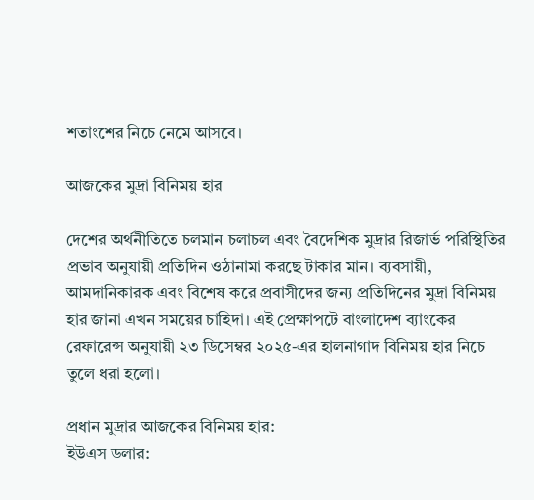শতাংশের নিচে নেমে আসবে।

আজকের মুদ্রা বিনিময় হার

দেশের অর্থনীতিতে চলমান চলাচল এবং বৈদেশিক মুদ্রার রিজার্ভ পরিস্থিতির প্রভাব অনুযায়ী প্রতিদিন ওঠানামা করছে টাকার মান। ব্যবসায়ী, আমদানিকারক এবং বিশেষ করে প্রবাসীদের জন্য প্রতিদিনের মুদ্রা বিনিময় হার জানা এখন সময়ের চাহিদা। এই প্রেক্ষাপটে বাংলাদেশ ব্যাংকের রেফারেন্স অনুযায়ী ২৩ ডিসেম্বর ২০২৫-এর হালনাগাদ বিনিময় হার নিচে তুলে ধরা হলো।

প্রধান মুদ্রার আজকের বিনিময় হার:
ইউএস ডলার: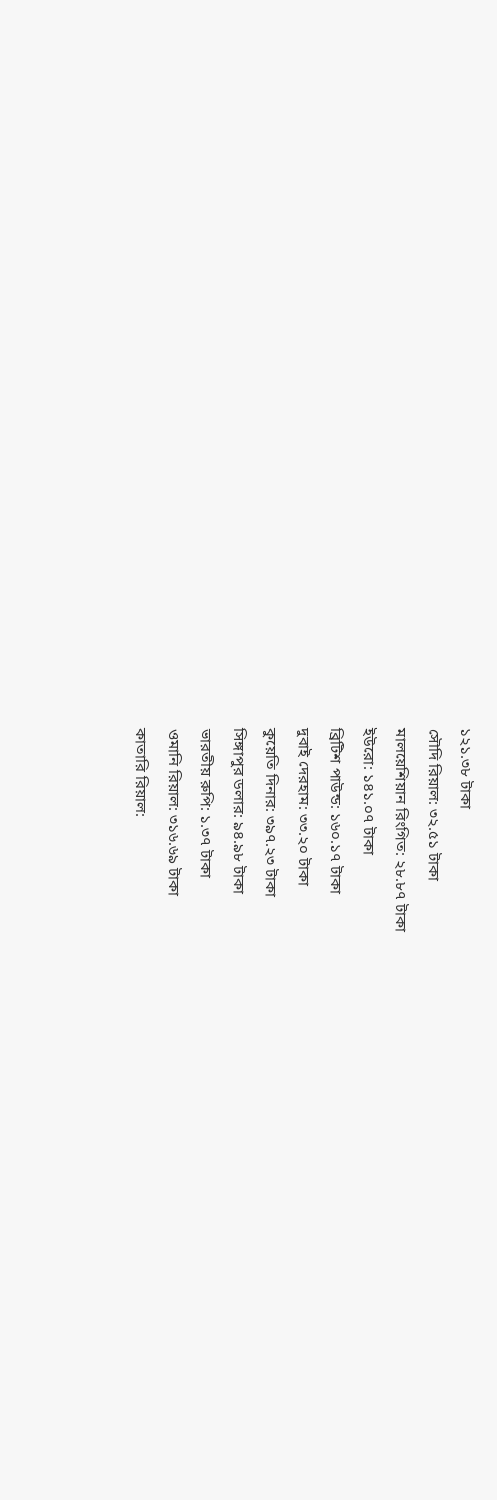১২১.৩৮ টাকা
সৌদি রিয়াল: ৩২.৫১ টাকা
মালয়েশিয়ান রিংগিত: ২৮.৮৭ টাকা
ইউরো: ১৪১.০৭ টাকা
ব্রিটিশ পাউন্ড: ১৬০.১৭ টাকা
দুবাই দেরহাম: ৩৩.২০ টাকা
কুয়েতি দিনার: ৩৯৭.২৩ টাকা
সিঙ্গাপুর ডলার: ৯৪.৯৮ টাকা
ভারতীয় রুপি: ১.৩৭ টাকা
ওমানি রিয়াল: ৩১৬.৬৯ টাকা
কাতারি রিয়াল: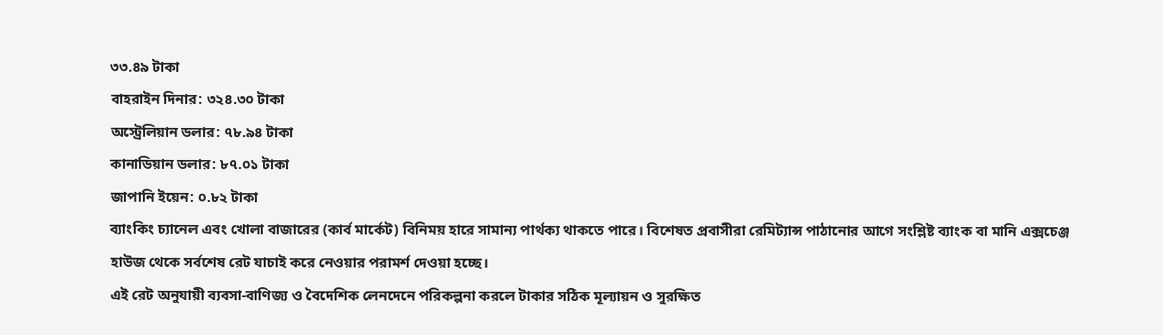৩৩.৪৯ টাকা
বাহরাইন দিনার: ৩২৪.৩০ টাকা
অস্ট্রেলিয়ান ডলার: ৭৮.৯৪ টাকা
কানাডিয়ান ডলার: ৮৭.০১ টাকা
জাপানি ইয়েন: ০.৮২ টাকা
ব্যাংকিং চ্যানেল এবং খোলা বাজারের (কার্ব মার্কেট) বিনিময় হারে সামান্য পার্থক্য থাকতে পারে। বিশেষত প্রবাসীরা রেমিট্যান্স পাঠানোর আগে সংশ্লিষ্ট ব্যাংক বা মানি এক্সচেঞ্জ হাউজ থেকে সর্বশেষ রেট যাচাই করে নেওয়ার পরামর্শ দেওয়া হচ্ছে।
এই রেট অনুযায়ী ব্যবসা-বাণিজ্য ও বৈদেশিক লেনদেনে পরিকল্পনা করলে টাকার সঠিক মূল্যায়ন ও সুরক্ষিত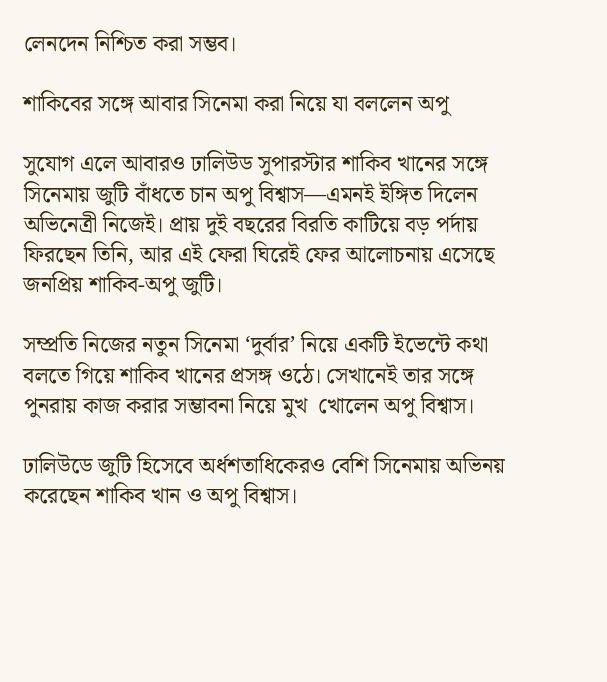লেনদেন নিশ্চিত করা সম্ভব।

শাকিবের সঙ্গে আবার সিনেমা করা নিয়ে যা বললেন অপু

সুযোগ এলে আবারও ঢালিউড সুপারস্টার শাকিব খানের সঙ্গে সিনেমায় জুটি বাঁধতে চান অপু বিশ্বাস—এমনই ইঙ্গিত দিলেন অভিনেত্রী নিজেই। প্রায় দুই বছরের বিরতি কাটিয়ে বড় পর্দায় ফিরছেন তিনি, আর এই ফেরা ঘিরেই ফের আলোচনায় এসেছে জনপ্রিয় শাকিব-অপু জুটি।

সম্প্রতি নিজের নতুন সিনেমা ‘দুর্বার’ নিয়ে একটি ইভেন্টে কথা বলতে গিয়ে শাকিব খানের প্রসঙ্গ ওঠে। সেখানেই তার সঙ্গে পুনরায় কাজ করার সম্ভাবনা নিয়ে মুখ  খোলেন অপু বিশ্বাস।

ঢালিউডে জুটি হিসেবে অর্ধশতাধিকেরও বেশি সিনেমায় অভিনয় করেছেন শাকিব খান ও অপু বিশ্বাস।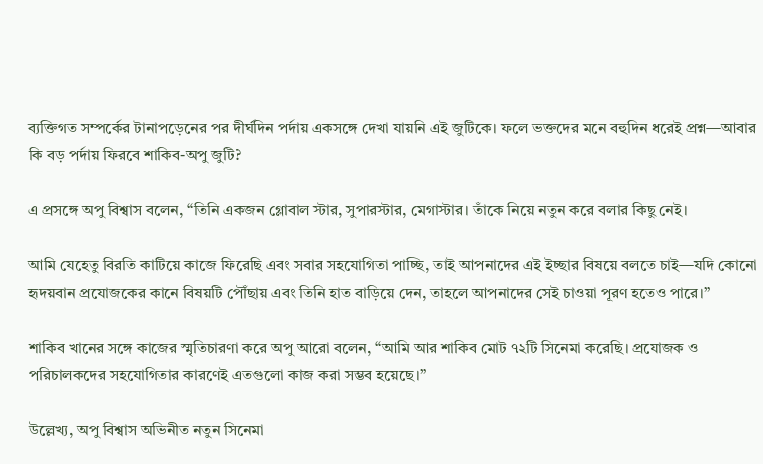ব্যক্তিগত সম্পর্কের টানাপড়েনের পর দীর্ঘদিন পর্দায় একসঙ্গে দেখা যায়নি এই জুটিকে। ফলে ভক্তদের মনে বহুদিন ধরেই প্রশ্ন—আবার কি বড় পর্দায় ফিরবে শাকিব-অপু জুটি?

এ প্রসঙ্গে অপু বিশ্বাস বলেন, “তিনি একজন গ্লোবাল স্টার, সুপারস্টার, মেগাস্টার। তাঁকে নিয়ে নতুন করে বলার কিছু নেই।

আমি যেহেতু বিরতি কাটিয়ে কাজে ফিরেছি এবং সবার সহযোগিতা পাচ্ছি, তাই আপনাদের এই ইচ্ছার বিষয়ে বলতে চাই—যদি কোনো হৃদয়বান প্রযোজকের কানে বিষয়টি পৌঁছায় এবং তিনি হাত বাড়িয়ে দেন, তাহলে আপনাদের সেই চাওয়া পূরণ হতেও পারে।”

শাকিব খানের সঙ্গে কাজের স্মৃতিচারণা করে অপু আরো বলেন, “আমি আর শাকিব মোট ৭২টি সিনেমা করেছি। প্রযোজক ও পরিচালকদের সহযোগিতার কারণেই এতগুলো কাজ করা সম্ভব হয়েছে।”

উল্লেখ্য, অপু বিশ্বাস অভিনীত নতুন সিনেমা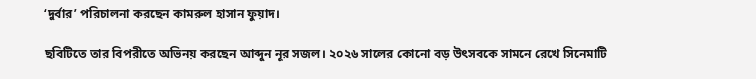‘দুর্বার’ পরিচালনা করছেন কামরুল হাসান ফুয়াদ।

ছবিটিতে তার বিপরীতে অভিনয় করছেন আব্দুন নূর সজল। ২০২৬ সালের কোনো বড় উৎসবকে সামনে রেখে সিনেমাটি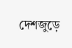দেশজুড়ে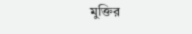মুক্তির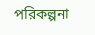পরিকল্পনা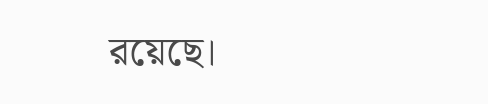রয়েছে।